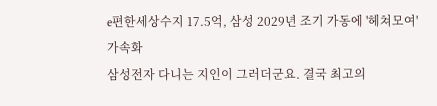e편한세상수지 17.5억, 삼성 2029년 조기 가동에 '헤쳐모여' 가속화
삼성전자 다니는 지인이 그러더군요. 결국 최고의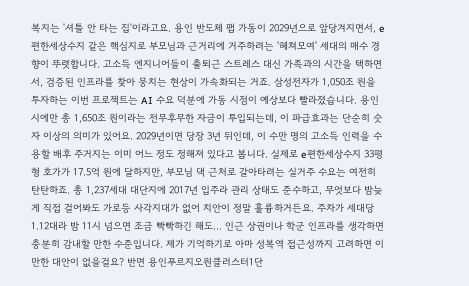복지는 '셔틀 안 타는 집'이라고요. 용인 반도체 팹 가동이 2029년으로 앞당겨지면서, e편한세상수지 같은 핵심지로 부모님과 근거리에 거주하려는 '헤쳐모여' 세대의 매수 경향이 뚜렷합니다. 고소득 엔지니어들이 출퇴근 스트레스 대신 가족과의 시간을 택하면서, 검증된 인프라를 찾아 뭉치는 현상이 가속화되는 거죠. 삼성전자가 1,050조 원을 투자하는 이번 프로젝트는 AI 수요 덕분에 가동 시점이 예상보다 빨라졌습니다. 용인시에만 총 1,650조 원이라는 전무후무한 자금이 투입되는데, 이 파급효과는 단순히 숫자 이상의 의미가 있어요. 2029년이면 당장 3년 뒤인데, 이 수만 명의 고소득 인력을 수용할 배후 주거지는 이미 어느 정도 정해져 있다고 봅니다. 실제로 e편한세상수지 33평형 호가가 17.5억 원에 달하지만, 부모님 댁 근처로 갈아타려는 실거주 수요는 여전히 탄탄하죠. 총 1,237세대 대단지에 2017년 입주라 관리 상태도 준수하고, 무엇보다 밤늦게 직접 걸어봐도 가로등 사각지대가 없어 치안이 정말 훌륭하거든요. 주차가 세대당 1.12대라 밤 11시 넘으면 조금 빡빡하긴 해도... 인근 상권이나 학군 인프라를 생각하면 충분히 감내할 만한 수준입니다. 제가 기억하기로 아마 성복역 접근성까지 고려하면 이만한 대안이 없을걸요? 반면 용인푸르지오원클러스터1단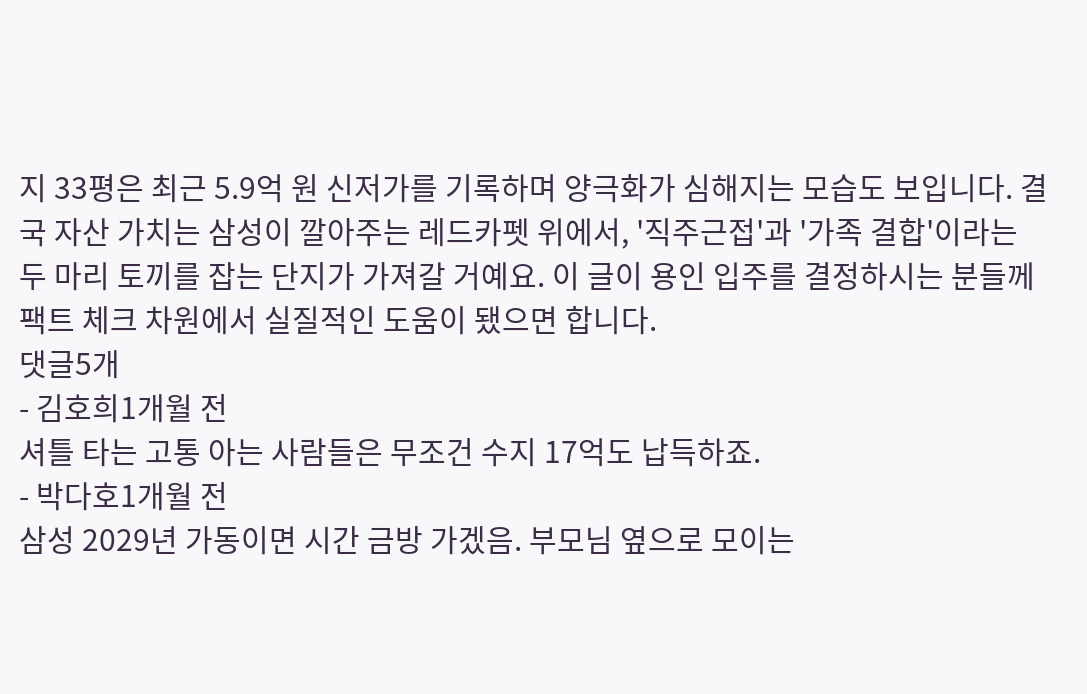지 33평은 최근 5.9억 원 신저가를 기록하며 양극화가 심해지는 모습도 보입니다. 결국 자산 가치는 삼성이 깔아주는 레드카펫 위에서, '직주근접'과 '가족 결합'이라는 두 마리 토끼를 잡는 단지가 가져갈 거예요. 이 글이 용인 입주를 결정하시는 분들께 팩트 체크 차원에서 실질적인 도움이 됐으면 합니다.
댓글5개
- 김호희1개월 전
셔틀 타는 고통 아는 사람들은 무조건 수지 17억도 납득하죠.
- 박다호1개월 전
삼성 2029년 가동이면 시간 금방 가겠음. 부모님 옆으로 모이는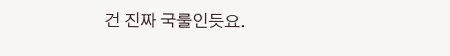건 진짜 국룰인듯요.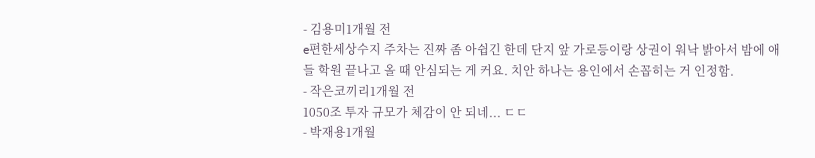- 김용미1개월 전
e편한세상수지 주차는 진짜 좀 아쉽긴 한데 단지 앞 가로등이랑 상권이 워낙 밝아서 밤에 애들 학원 끝나고 올 때 안심되는 게 커요. 치안 하나는 용인에서 손꼽히는 거 인정함.
- 작은코끼리1개월 전
1050조 투자 규모가 체감이 안 되네... ㄷㄷ
- 박재용1개월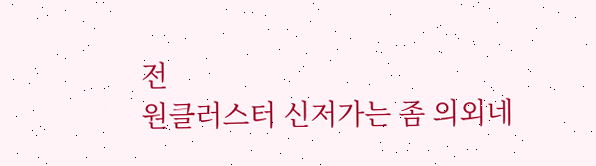전
원클러스터 신저가는 좀 의외네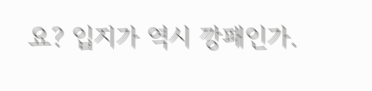요? 입지가 역시 깡패인가.